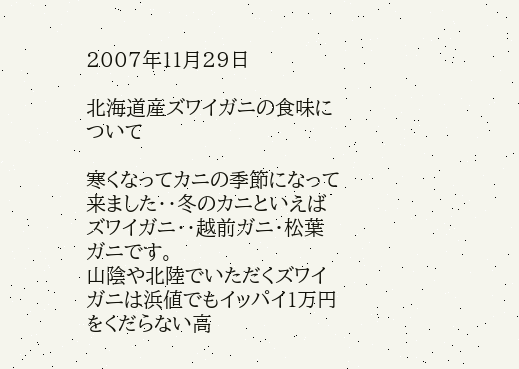2007年11月29日

北海道産ズワイガニの食味について

寒くなってカニの季節になって来ました‥冬のカニといえばズワイガニ‥越前ガニ・松葉ガニです。
山陰や北陸でいただくズワイガニは浜値でもイッパイ1万円をくだらない高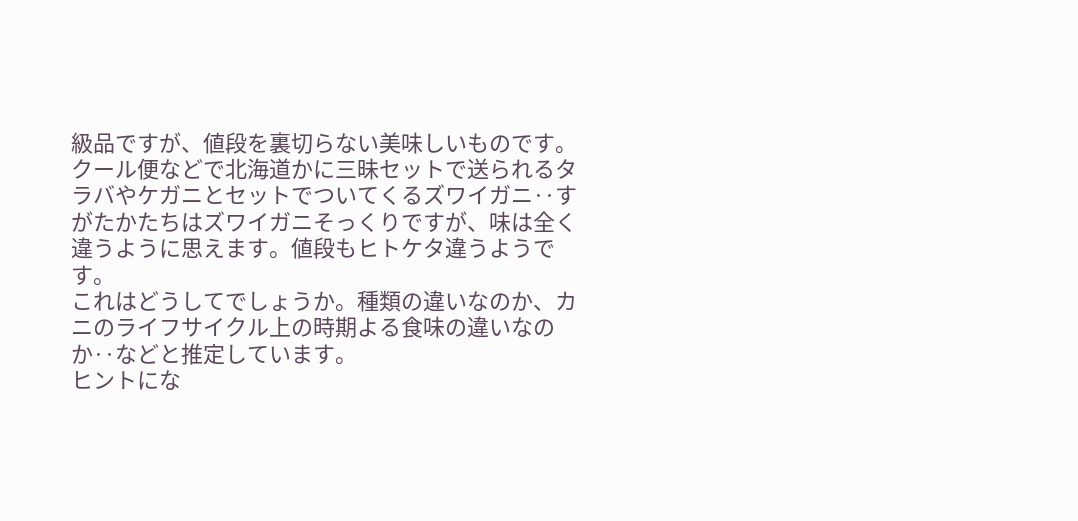級品ですが、値段を裏切らない美味しいものです。
クール便などで北海道かに三昧セットで送られるタラバやケガニとセットでついてくるズワイガニ‥すがたかたちはズワイガニそっくりですが、味は全く違うように思えます。値段もヒトケタ違うようです。
これはどうしてでしょうか。種類の違いなのか、カニのライフサイクル上の時期よる食味の違いなのか‥などと推定しています。
ヒントにな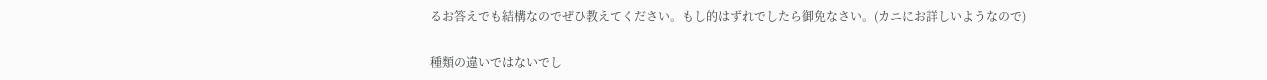るお答えでも結構なのでぜひ教えてください。もし的はずれでしたら御免なさい。(カニにお詳しいようなので)

種類の違いではないでし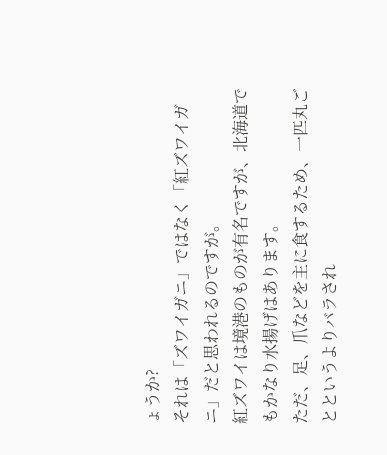ょうか?
それは「ズワイガニ」ではなく「紅ズワイガニ」だと思われるのですが。
紅ズワイは境港のものが有名ですが、北海道でもかなり水揚げはあります。
ただ、足、爪などを主に食するため、一匹丸ごとというよりバラされ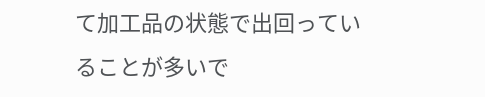て加工品の状態で出回っていることが多いで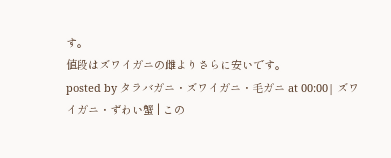す。
値段はズワイガニの雌よりさらに安いです。
posted by タラバガニ・ズワイガニ・毛ガニ at 00:00| ズワイガニ・ずわい蟹 | この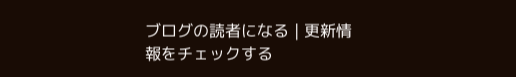ブログの読者になる | 更新情報をチェックする